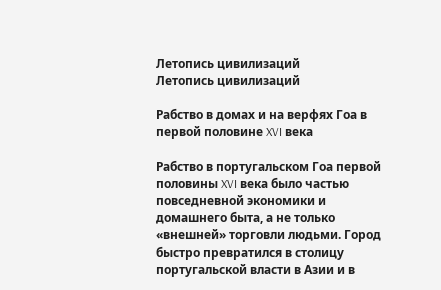Летопись цивилизаций
Летопись цивилизаций

Рабство в домах и на верфях Гоа в первой половине XVI века

Рабство в португальском Гоа первой половины XVI века было частью повседневной экономики и домашнего быта, а не только «внешней» торговли людьми. Город быстро превратился в столицу португальской власти в Азии и в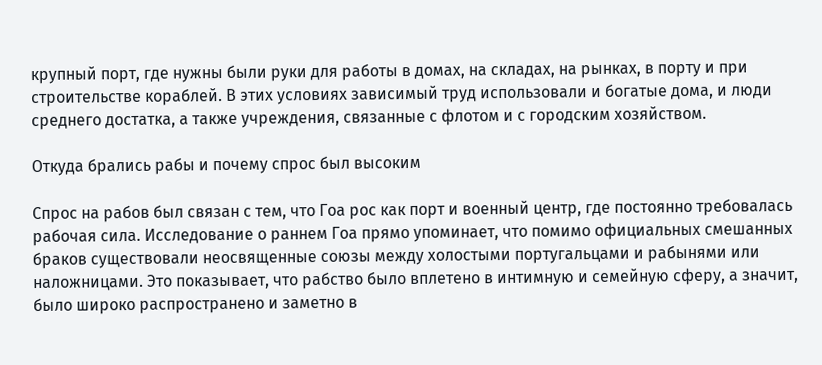крупный порт, где нужны были руки для работы в домах, на складах, на рынках, в порту и при строительстве кораблей. В этих условиях зависимый труд использовали и богатые дома, и люди среднего достатка, а также учреждения, связанные с флотом и с городским хозяйством.

Откуда брались рабы и почему спрос был высоким

Спрос на рабов был связан с тем, что Гоа рос как порт и военный центр, где постоянно требовалась рабочая сила. Исследование о раннем Гоа прямо упоминает, что помимо официальных смешанных браков существовали неосвященные союзы между холостыми португальцами и рабынями или наложницами. Это показывает, что рабство было вплетено в интимную и семейную сферу, а значит, было широко распространено и заметно в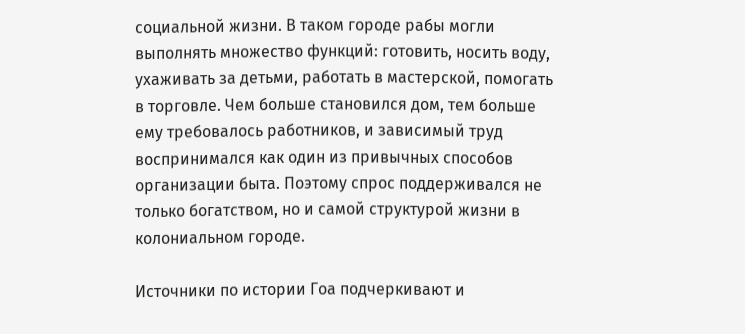социальной жизни. В таком городе рабы могли выполнять множество функций: готовить, носить воду, ухаживать за детьми, работать в мастерской, помогать в торговле. Чем больше становился дом, тем больше ему требовалось работников, и зависимый труд воспринимался как один из привычных способов организации быта. Поэтому спрос поддерживался не только богатством, но и самой структурой жизни в колониальном городе.

Источники по истории Гоа подчеркивают и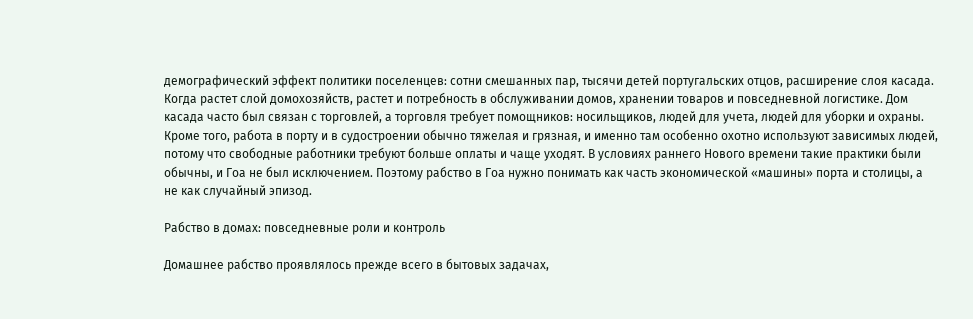демографический эффект политики поселенцев: сотни смешанных пар, тысячи детей португальских отцов, расширение слоя касада. Когда растет слой домохозяйств, растет и потребность в обслуживании домов, хранении товаров и повседневной логистике. Дом касада часто был связан с торговлей, а торговля требует помощников: носильщиков, людей для учета, людей для уборки и охраны. Кроме того, работа в порту и в судостроении обычно тяжелая и грязная, и именно там особенно охотно используют зависимых людей, потому что свободные работники требуют больше оплаты и чаще уходят. В условиях раннего Нового времени такие практики были обычны, и Гоа не был исключением. Поэтому рабство в Гоа нужно понимать как часть экономической «машины» порта и столицы, а не как случайный эпизод.

Рабство в домах: повседневные роли и контроль

Домашнее рабство проявлялось прежде всего в бытовых задачах,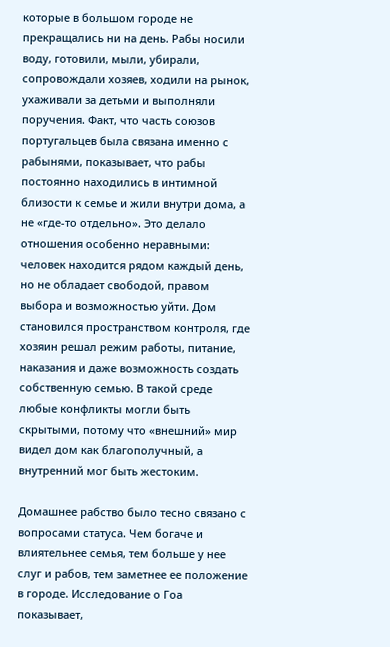которые в большом городе не прекращались ни на день. Рабы носили воду, готовили, мыли, убирали, сопровождали хозяев, ходили на рынок, ухаживали за детьми и выполняли поручения. Факт, что часть союзов португальцев была связана именно с рабынями, показывает, что рабы постоянно находились в интимной близости к семье и жили внутри дома, а не «где-то отдельно». Это делало отношения особенно неравными: человек находится рядом каждый день, но не обладает свободой, правом выбора и возможностью уйти. Дом становился пространством контроля, где хозяин решал режим работы, питание, наказания и даже возможность создать собственную семью. В такой среде любые конфликты могли быть скрытыми, потому что «внешний» мир видел дом как благополучный, а внутренний мог быть жестоким.

Домашнее рабство было тесно связано с вопросами статуса. Чем богаче и влиятельнее семья, тем больше у нее слуг и рабов, тем заметнее ее положение в городе. Исследование о Гоа показывает,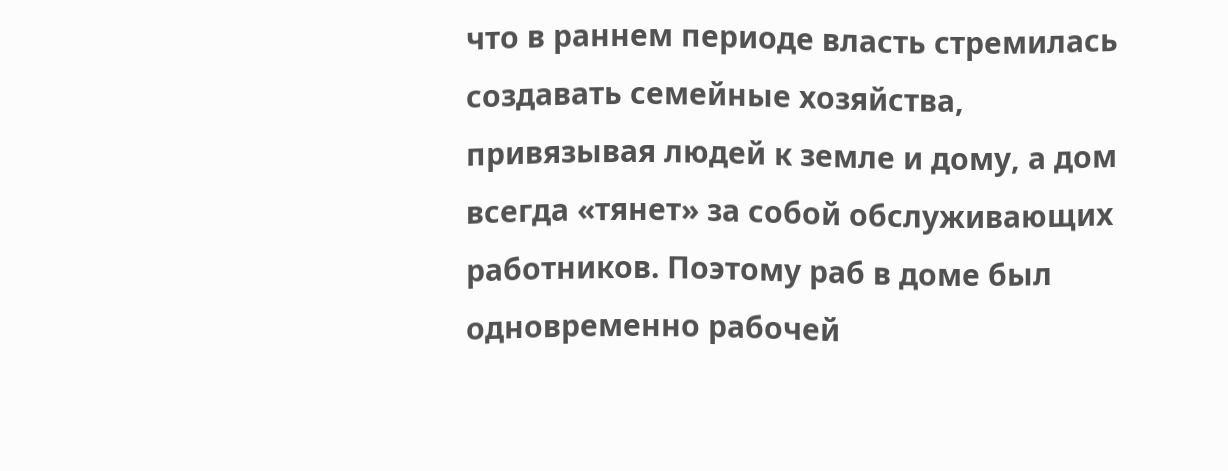что в раннем периоде власть стремилась создавать семейные хозяйства, привязывая людей к земле и дому, а дом всегда «тянет» за собой обслуживающих работников. Поэтому раб в доме был одновременно рабочей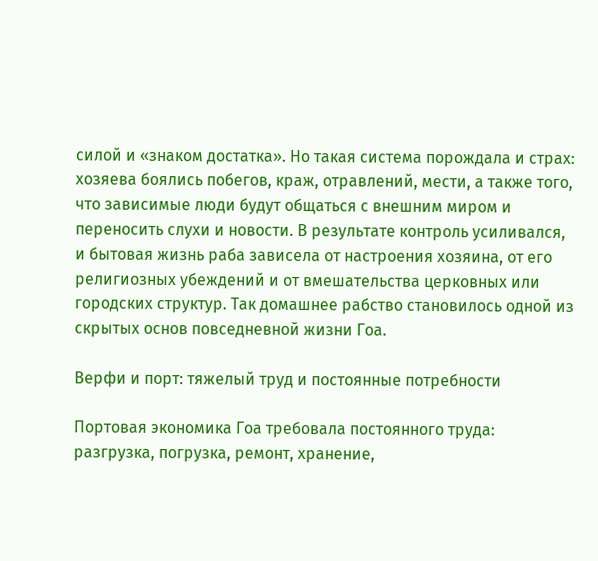силой и «знаком достатка». Но такая система порождала и страх: хозяева боялись побегов, краж, отравлений, мести, а также того, что зависимые люди будут общаться с внешним миром и переносить слухи и новости. В результате контроль усиливался, и бытовая жизнь раба зависела от настроения хозяина, от его религиозных убеждений и от вмешательства церковных или городских структур. Так домашнее рабство становилось одной из скрытых основ повседневной жизни Гоа.

Верфи и порт: тяжелый труд и постоянные потребности

Портовая экономика Гоа требовала постоянного труда: разгрузка, погрузка, ремонт, хранение,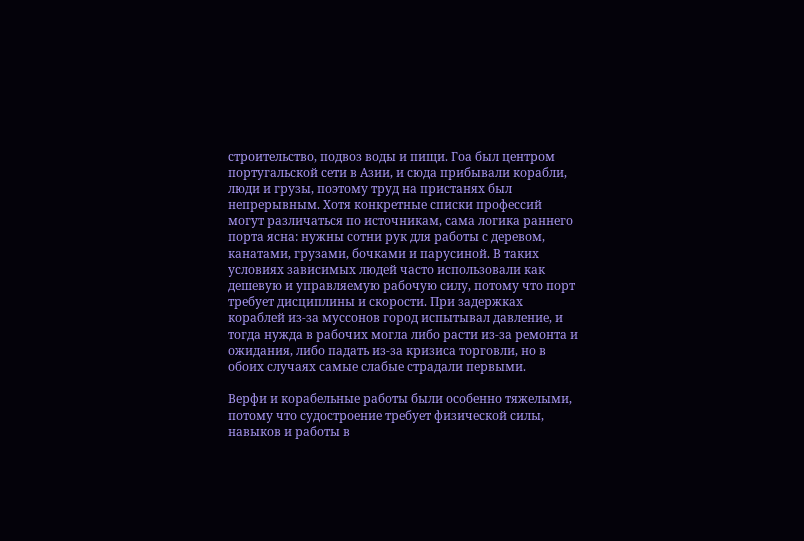строительство, подвоз воды и пищи. Гоа был центром португальской сети в Азии, и сюда прибывали корабли, люди и грузы, поэтому труд на пристанях был непрерывным. Хотя конкретные списки профессий могут различаться по источникам, сама логика раннего порта ясна: нужны сотни рук для работы с деревом, канатами, грузами, бочками и парусиной. В таких условиях зависимых людей часто использовали как дешевую и управляемую рабочую силу, потому что порт требует дисциплины и скорости. При задержках кораблей из‑за муссонов город испытывал давление, и тогда нужда в рабочих могла либо расти из‑за ремонта и ожидания, либо падать из‑за кризиса торговли, но в обоих случаях самые слабые страдали первыми.

Верфи и корабельные работы были особенно тяжелыми, потому что судостроение требует физической силы, навыков и работы в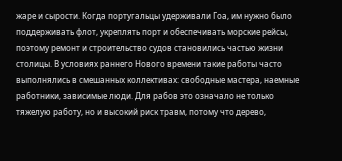жаре и сырости. Когда португальцы удерживали Гоа, им нужно было поддерживать флот, укреплять порт и обеспечивать морские рейсы, поэтому ремонт и строительство судов становились частью жизни столицы. В условиях раннего Нового времени такие работы часто выполнялись в смешанных коллективах: свободные мастера, наемные работники, зависимые люди. Для рабов это означало не только тяжелую работу, но и высокий риск травм, потому что дерево,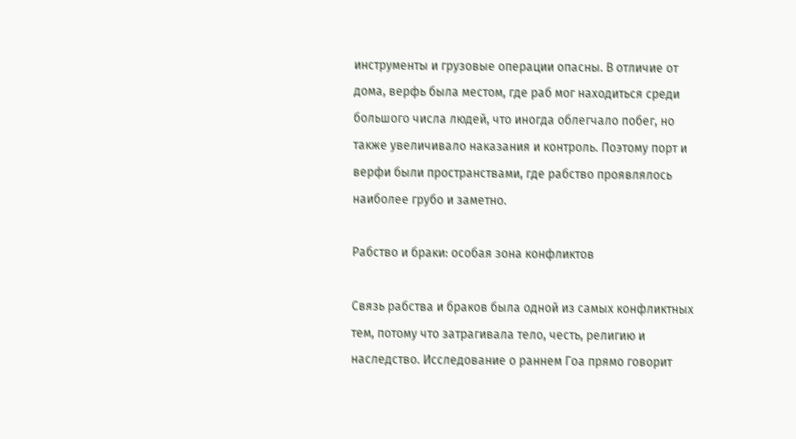инструменты и грузовые операции опасны. В отличие от дома, верфь была местом, где раб мог находиться среди большого числа людей, что иногда облегчало побег, но также увеличивало наказания и контроль. Поэтому порт и верфи были пространствами, где рабство проявлялось наиболее грубо и заметно.

Рабство и браки: особая зона конфликтов

Связь рабства и браков была одной из самых конфликтных тем, потому что затрагивала тело, честь, религию и наследство. Исследование о раннем Гоа прямо говорит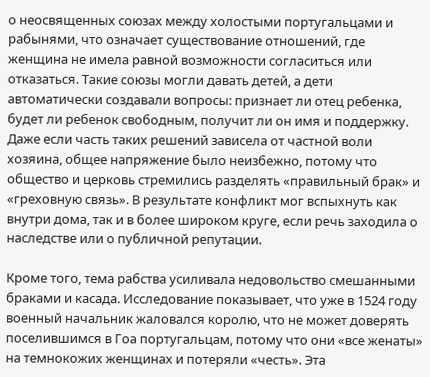о неосвященных союзах между холостыми португальцами и рабынями, что означает существование отношений, где женщина не имела равной возможности согласиться или отказаться. Такие союзы могли давать детей, а дети автоматически создавали вопросы: признает ли отец ребенка, будет ли ребенок свободным, получит ли он имя и поддержку. Даже если часть таких решений зависела от частной воли хозяина, общее напряжение было неизбежно, потому что общество и церковь стремились разделять «правильный брак» и «греховную связь». В результате конфликт мог вспыхнуть как внутри дома, так и в более широком круге, если речь заходила о наследстве или о публичной репутации.

Кроме того, тема рабства усиливала недовольство смешанными браками и касада. Исследование показывает, что уже в 1524 году военный начальник жаловался королю, что не может доверять поселившимся в Гоа португальцам, потому что они «все женаты» на темнокожих женщинах и потеряли «честь». Эта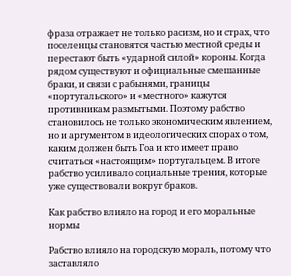фраза отражает не только расизм, но и страх, что поселенцы становятся частью местной среды и перестают быть «ударной силой» короны. Когда рядом существуют и официальные смешанные браки, и связи с рабынями, границы «португальского» и «местного» кажутся противникам размытыми. Поэтому рабство становилось не только экономическим явлением, но и аргументом в идеологических спорах о том, каким должен быть Гоа и кто имеет право считаться «настоящим» португальцем. В итоге рабство усиливало социальные трения, которые уже существовали вокруг браков.

Как рабство влияло на город и его моральные нормы

Рабство влияло на городскую мораль, потому что заставляло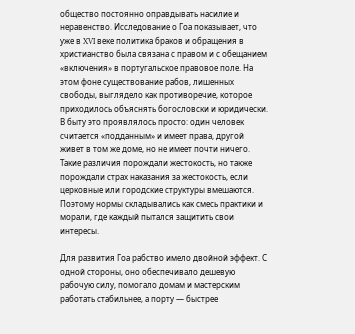общество постоянно оправдывать насилие и неравенство. Исследование о Гоа показывает, что уже в XVI веке политика браков и обращения в христианство была связана с правом и с обещанием «включения» в португальское правовое поле. На этом фоне существование рабов, лишенных свободы, выглядело как противоречие, которое приходилось объяснять богословски и юридически. В быту это проявлялось просто: один человек считается «подданным» и имеет права, другой живет в том же доме, но не имеет почти ничего. Такие различия порождали жестокость, но также порождали страх наказания за жестокость, если церковные или городские структуры вмешаются. Поэтому нормы складывались как смесь практики и морали, где каждый пытался защитить свои интересы.

Для развития Гоа рабство имело двойной эффект. С одной стороны, оно обеспечивало дешевую рабочую силу, помогало домам и мастерским работать стабильнее, а порту — быстрее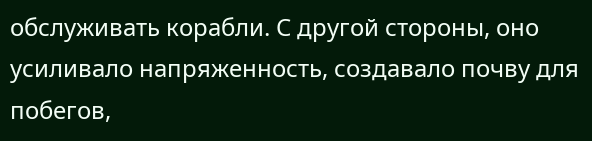обслуживать корабли. С другой стороны, оно усиливало напряженность, создавало почву для побегов,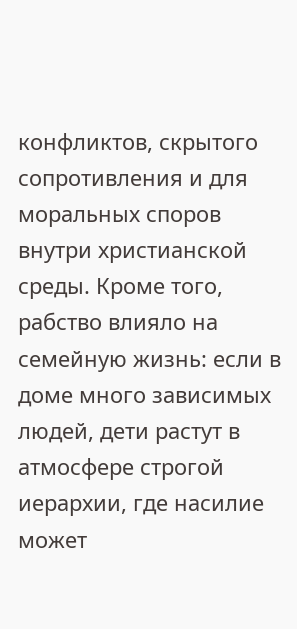конфликтов, скрытого сопротивления и для моральных споров внутри христианской среды. Кроме того, рабство влияло на семейную жизнь: если в доме много зависимых людей, дети растут в атмосфере строгой иерархии, где насилие может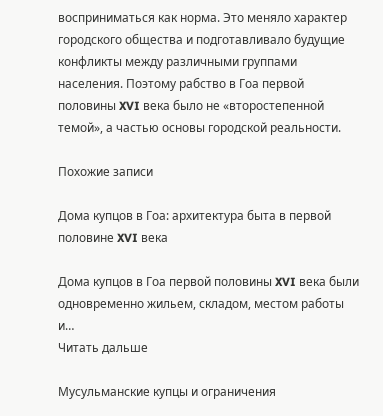восприниматься как норма. Это меняло характер городского общества и подготавливало будущие конфликты между различными группами населения. Поэтому рабство в Гоа первой половины XVI века было не «второстепенной темой», а частью основы городской реальности.

Похожие записи

Дома купцов в Гоа: архитектура быта в первой половине XVI века

Дома купцов в Гоа первой половины XVI века были одновременно жильем, складом, местом работы и…
Читать дальше

Мусульманские купцы и ограничения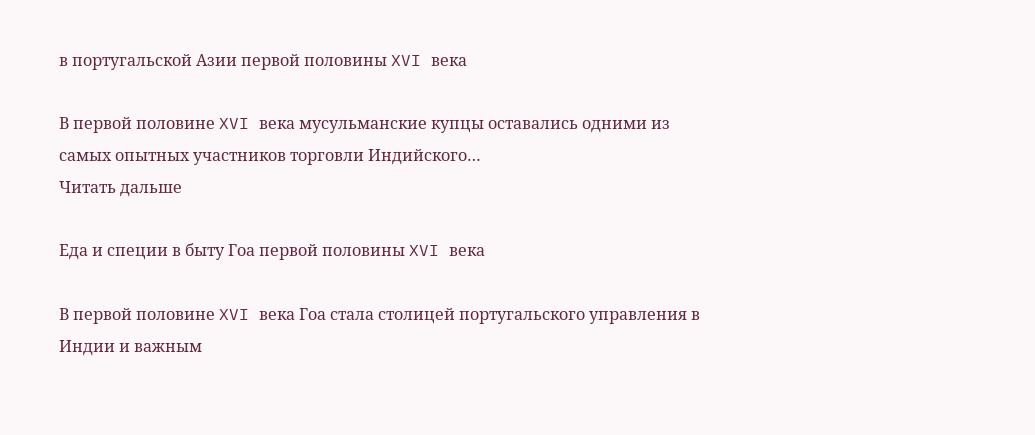в португальской Азии первой половины XVI века

В первой половине XVI века мусульманские купцы оставались одними из самых опытных участников торговли Индийского…
Читать дальше

Еда и специи в быту Гоа первой половины XVI века

В первой половине XVI века Гоа стала столицей португальского управления в Индии и важным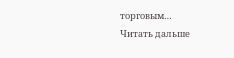торговым…
Читать дальше